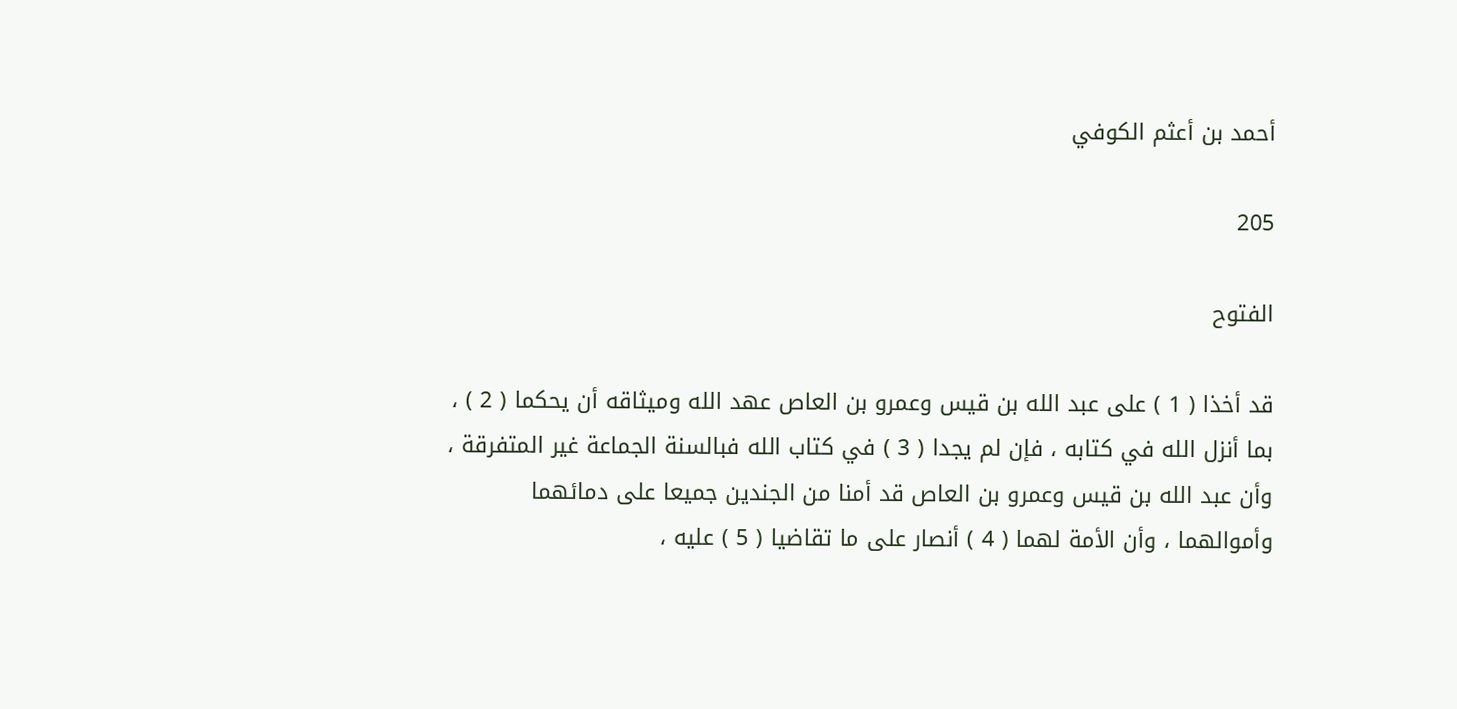أحمد بن أعثم الكوفي

205

الفتوح

قد أخذا ( 1 ) على عبد الله بن قيس وعمرو بن العاص عهد الله وميثاقه أن يحكما ( 2 ) ، بما أنزل الله في كتابه ، فإن لم يجدا ( 3 ) في كتاب الله فبالسنة الجماعة غير المتفرقة ، وأن عبد الله بن قيس وعمرو بن العاص قد أمنا من الجندين جميعا على دمائهما وأموالهما ، وأن الأمة لهما ( 4 ) أنصار على ما تقاضيا ( 5 ) عليه ،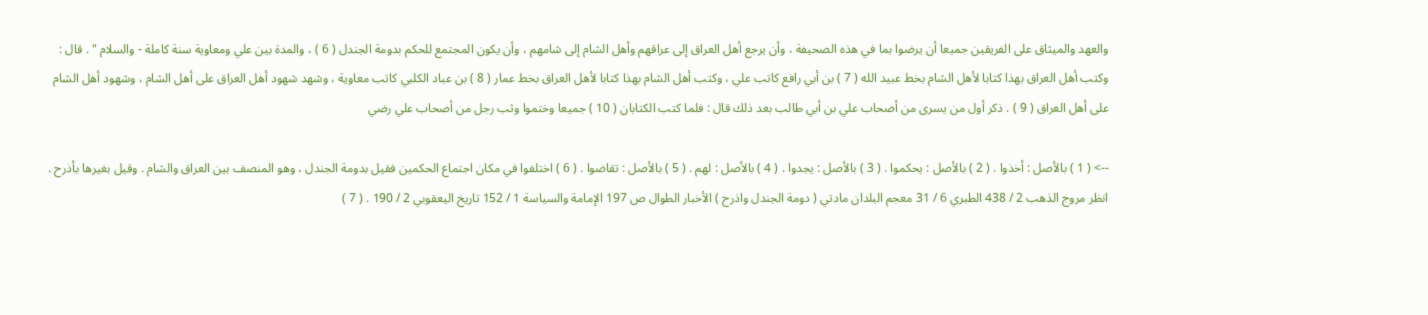والعهد والميثاق على الفريقين جميعا أن يرضوا بما في هذه الصحيفة ، وأن يرجع أهل العراق إلى عراقهم وأهل الشام إلى شامهم ، وأن يكون المجتمع للحكم بدومة الجندل ( 6 ) ، والمدة بين علي ومعاوية سنة كاملة - والسلام " . قال : وكتب أهل العراق بهذا كتابا لأهل الشام بخط عبيد الله ( 7 ) بن أبي رافع كاتب علي ، وكتب أهل الشام بهذا كتابا لأهل العراق بخط عمار ( 8 ) بن عباد الكلبي كاتب معاوية ، وشهد شهود أهل العراق على أهل الشام ، وشهود أهل الشام على أهل العراق ( 9 ) . ذكر أول من يسرى من أصحاب علي بن أبي طالب بعد ذلك قال : فلما كتب الكتابان ( 10 ) جميعا وختموا وثب رجل من أصحاب علي رضي

--> ( 1 ) بالأصل : أخذوا . ( 2 ) بالأصل : يحكموا . ( 3 ) بالأصل : يجدوا . ( 4 ) بالأصل : لهم . ( 5 ) بالأصل : تقاضوا . ( 6 ) اختلفوا في مكان اجتماع الحكمين فقيل بدومة الجندل ، وهو المنصف بين العراق والشام . وقيل بغيرها بأذرح . انظر مروج الذهب 2 / 438 الطبري 6 / 31 معجم البلدان مادتي ( دومة الجندل واذرح ) الأخبار الطوال ص 197 الإمامة والسياسة 1 / 152 تاريخ اليعقوبي 2 / 190 . ( 7 )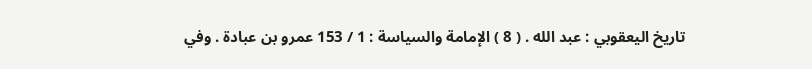تاريخ اليعقوبي : عبد الله . ( 8 ) الإمامة والسياسة : 1 / 153 عمرو بن عبادة . وفي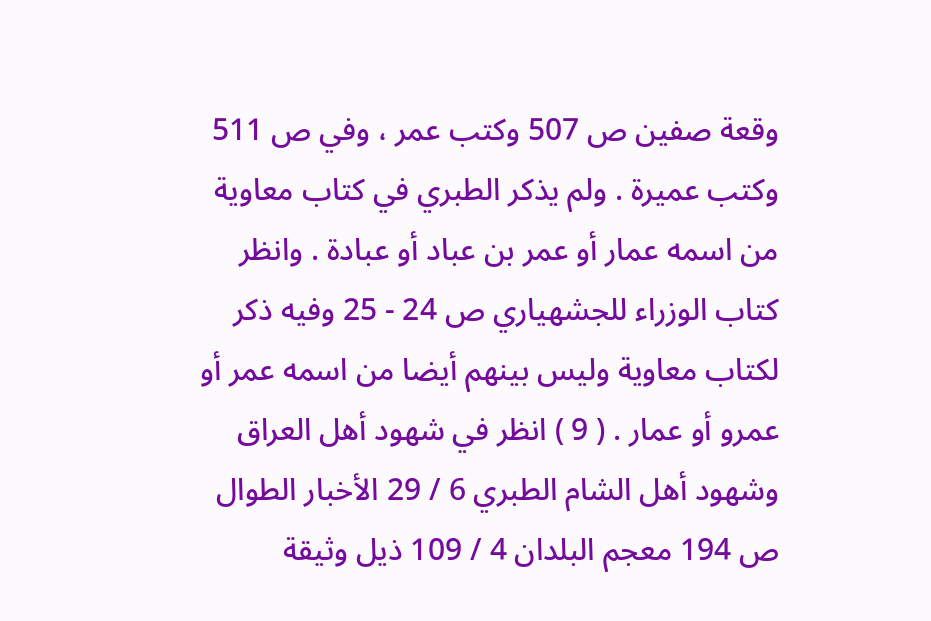وقعة صفين ص 507 وكتب عمر ، وفي ص 511 وكتب عميرة . ولم يذكر الطبري في كتاب معاوية من اسمه عمار أو عمر بن عباد أو عبادة . وانظر كتاب الوزراء للجشهياري ص 24 - 25 وفيه ذكر لكتاب معاوية وليس بينهم أيضا من اسمه عمر أو عمرو أو عمار . ( 9 ) انظر في شهود أهل العراق وشهود أهل الشام الطبري 6 / 29 الأخبار الطوال ص 194 معجم البلدان 4 / 109 ذيل وثيقة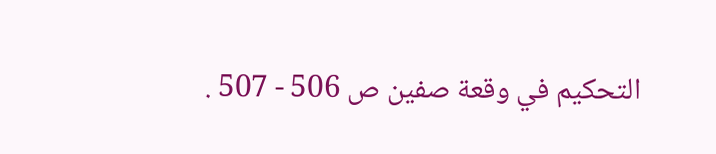التحكيم في وقعة صفين ص 506 - 507 .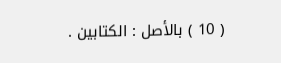( 10 ) بالأصل : الكتابين .